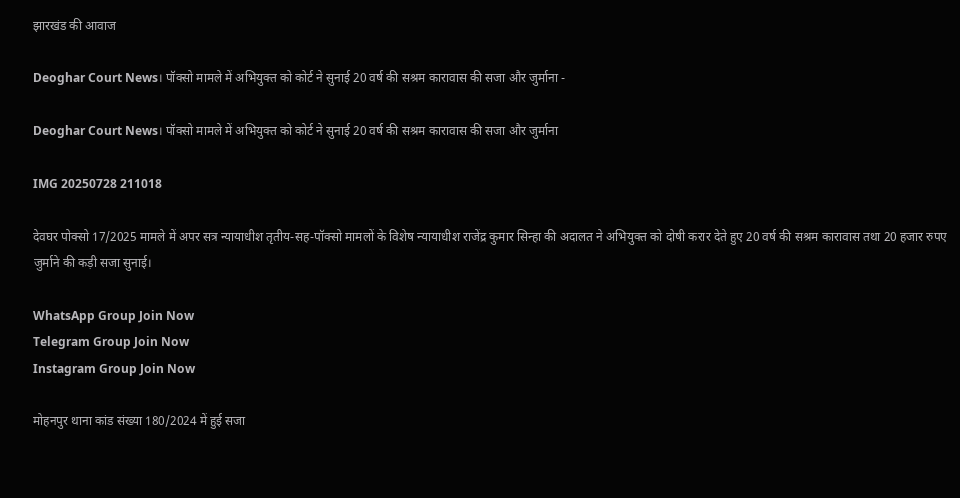झारखंड की आवाज

Deoghar Court News। पॉक्सो मामले में अभियुक्त को कोर्ट ने सुनाई 20 वर्ष की सश्रम कारावास की सजा और जुर्माना -

Deoghar Court News। पॉक्सो मामले में अभियुक्त को कोर्ट ने सुनाई 20 वर्ष की सश्रम कारावास की सजा और जुर्माना

IMG 20250728 211018

देवघर पोक्सो 17/2025 मामले में अपर सत्र न्यायाधीश तृतीय-सह-पॉक्सो मामलों के विशेष न्यायाधीश राजेंद्र कुमार सिन्हा की अदालत ने अभियुक्त को दोषी करार देते हुए 20 वर्ष की सश्रम कारावास तथा 20 हजार रुपए जुर्माने की कड़ी सजा सुनाई।

WhatsApp Group Join Now
Telegram Group Join Now
Instagram Group Join Now

मोहनपुर थाना कांड संख्या 180/2024 में हुई सजा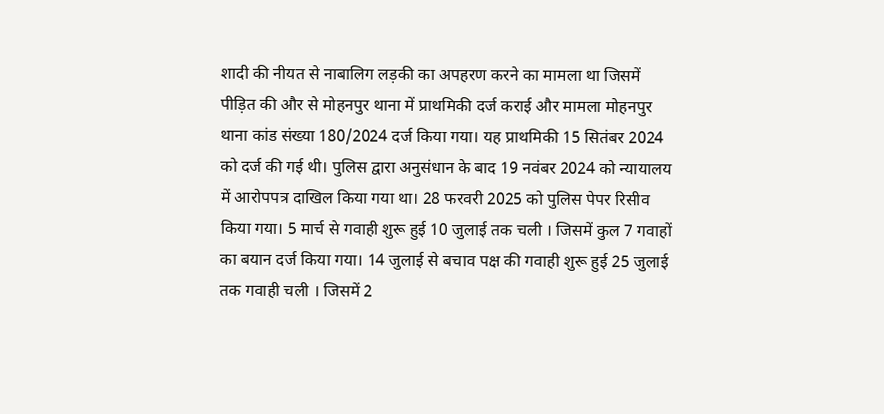शादी की नीयत से नाबालिग लड़की का अपहरण करने का मामला था जिसमें पीड़ित की और से मोहनपुर थाना में प्राथमिकी दर्ज कराई और मामला मोहनपुर थाना कांड संख्या 180/2024 दर्ज किया गया। यह प्राथमिकी 15 सितंबर 2024 को दर्ज की गई थी। पुलिस द्वारा अनुसंधान के बाद 19 नवंबर 2024 को न्यायालय में आरोपपत्र दाखिल किया गया था। 28 फरवरी 2025 को पुलिस पेपर रिसीव किया गया। 5 मार्च से गवाही शुरू हुई 10 जुलाई तक चली । जिसमें कुल 7 गवाहों का बयान दर्ज किया गया। 14 जुलाई से बचाव पक्ष की गवाही शुरू हुई 25 जुलाई तक गवाही चली । जिसमें 2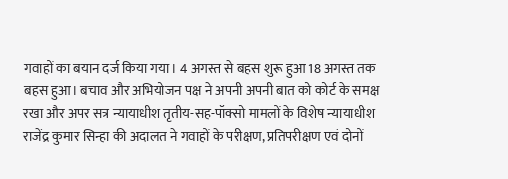गवाहों का बयान दर्ज किया गया। 4 अगस्त से बहस शुरू हुआ 18 अगस्त तक बहस हुआ। बचाव और अभियोजन पक्ष ने अपनी अपनी बात को कोर्ट के समक्ष रखा और अपर सत्र न्यायाधीश तृतीय-सह-पॉक्सो मामलों के विशेष न्यायाधीश राजेंद्र कुमार सिन्हा की अदालत ने गवाहों के परीक्षण, प्रतिपरीक्षण एवं दोनों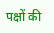पक्षों की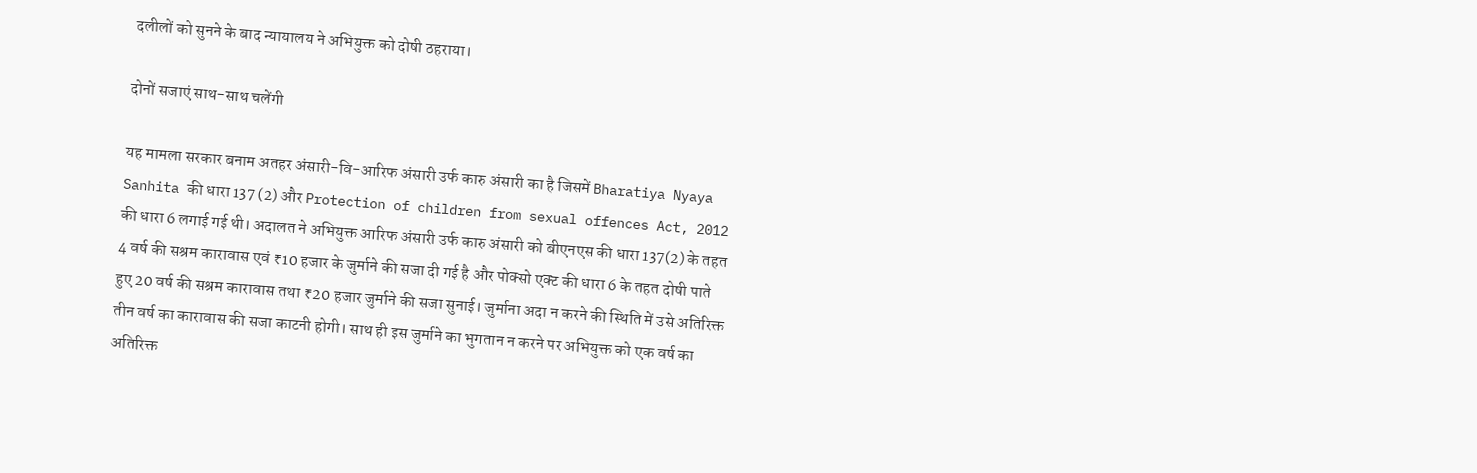दलीलों को सुनने के बाद न्यायालय ने अभियुक्त को दोषी ठहराया।

दोनों सजाएं साथ-साथ चलेंगी

यह मामला सरकार बनाम अतहर अंसारी-वि-आरिफ अंसारी उर्फ कारु अंसारी का है जिसमें Bharatiya Nyaya Sanhita की धारा 137 (2) और Protection of children from sexual offences Act, 2012 की धारा 6 लगाई गई थी। अदालत ने अभियुक्त आरिफ अंसारी उर्फ कारु अंसारी को बीएनएस की धारा 137(2) के तहत 4 वर्ष की सश्रम कारावास एवं ₹10 हजार के जुर्माने की सजा दी गई है और पोक्सो एक्ट की धारा 6 के तहत दोषी पाते हुए 20 वर्ष की सश्रम कारावास तथा ₹20 हजार जुर्माने की सजा सुनाई। जुर्माना अदा न करने की स्थिति में उसे अतिरिक्त तीन वर्ष का कारावास की सजा काटनी होगी। साथ ही इस जुर्माने का भुगतान न करने पर अभियुक्त को एक वर्ष का अतिरिक्त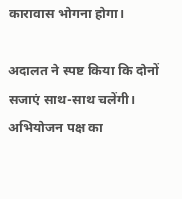कारावास भोगना होगा।

अदालत ने स्पष्ट किया कि दोनों सजाएं साथ-साथ चलेंगी। अभियोजन पक्ष का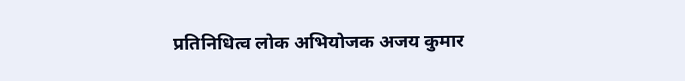प्रतिनिधित्व लोक अभियोजक अजय कुमार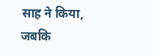साह ने किया, जबकि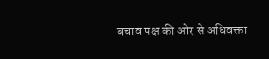बचाव पक्ष की ओर से अधिवक्ता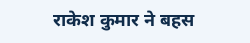राकेश कुमार ने बहस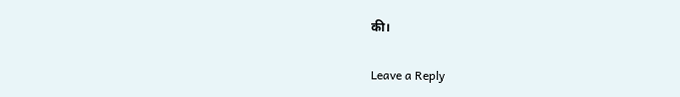की।

Leave a Reply